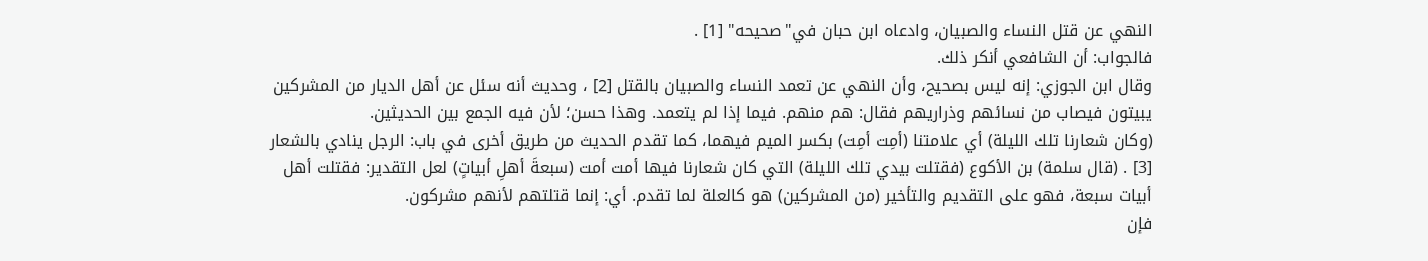النهي عن قتل النساء والصبيان، وادعاه ابن حبان في"صحيحه" [1] .
فالجواب: أن الشافعي أنكر ذلك.
وقال ابن الجوزي: إنه ليس بصحيح، وأن النهي عن تعمد النساء والصبيان بالقتل [2] ، وحديث أنه سئل عن أهل الديار من المشركين يبيتون فيصاب من نسائهم وذراريهم فقال: هم منهم. فيما إذا لم يتعمد. وهذا حسن؛ لأن فيه الجمع بين الحديثين.
(وكان شعارنا تلك الليلة) أي علامتنا (أمِت أمِت) بكسر الميم فيهما، كما تقدم الحديث من طريق أخرى في باب: الرجل ينادي بالشعار [3] . (قال سلمة) بن الأكوع (فقتلت بيدي تلك الليلة) التي كان شعارنا فيها أمت أمت (سبعةَ أهلِ أبياتٍ) لعل التقدير: فقتلت أهل أبيات سبعة، فهو على التقديم والتأخير (من المشركين) هو كالعلة لما تقدم. أي: إنما قتلتهم لأنهم مشركون.
فإن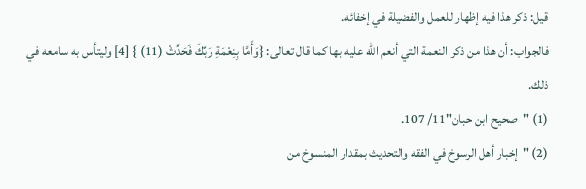قيل: ذكر هذا فيه إظهار للعمل والفضيلة في إخفائه.
فالجواب: أن هذا من ذكر النعمة التي أنعم الله عليه بها كما قال تعالى: {وَأَمَّا بِنِعْمَةِ رَبِّكَ فَحَدِّثْ (11) } [4] وليتأس به سامعه في ذلك.
(1) "صحيح ابن حبان"11/ 107.
(2) "إخبار أهل الرسوخ في الفقه والتحديث بمقدار المنسوخ من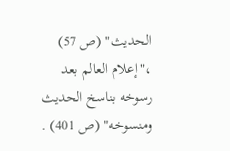الحديث" (ص 57) ،"إعلام العالم بعد رسوخه بناسخ الحديث ومنسوخه" (ص 401) .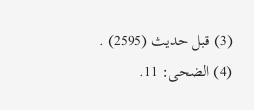(3) قبل حديث (2595) .
(4) الضحى: 11.